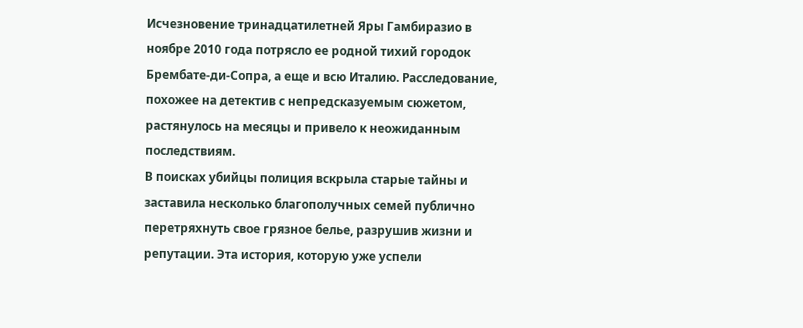Исчезновение тринадцатилетней Яры Гамбиразио в ноябре 2010 года потрясло ее родной тихий городок Брембате-ди-Сопра, а еще и всю Италию. Расследование, похожее на детектив с непредсказуемым сюжетом, растянулось на месяцы и привело к неожиданным последствиям.
В поисках убийцы полиция вскрыла старые тайны и заставила несколько благополучных семей публично перетряхнуть свое грязное белье, разрушив жизни и репутации. Эта история, которую уже успели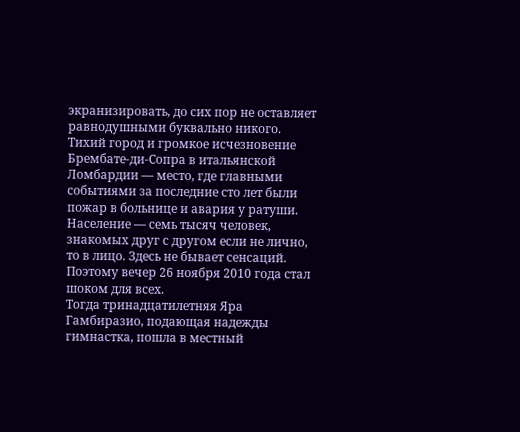экранизировать, до сих пор не оставляет равнодушными буквально никого.
Тихий город и громкое исчезновение
Брембате-ди-Сопра в итальянской Ломбардии — место, где главными событиями за последние сто лет были пожар в больнице и авария у ратуши. Население — семь тысяч человек, знакомых друг с другом если не лично, то в лицо. Здесь не бывает сенсаций. Поэтому вечер 26 ноября 2010 года стал шоком для всех.
Тогда тринадцатилетняя Яра Гамбиразио, подающая надежды гимнастка, пошла в местный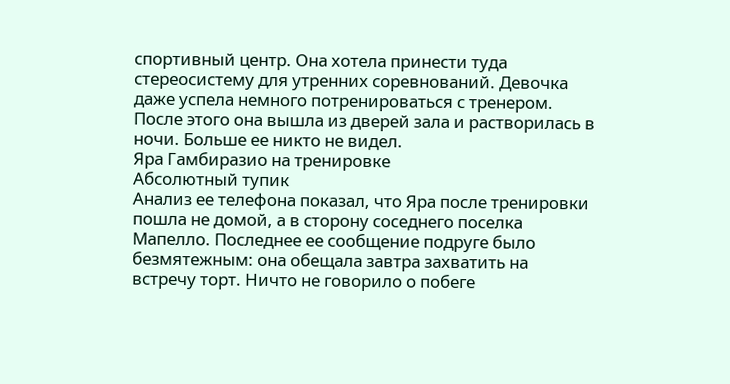спортивный центр. Она хотела принести туда стереосистему для утренних соревнований. Девочка даже успела немного потренироваться с тренером. После этого она вышла из дверей зала и растворилась в ночи. Больше ее никто не видел.
Яра Гамбиразио на тренировке
Абсолютный тупик
Анализ ее телефона показал, что Яра после тренировки пошла не домой, а в сторону соседнего поселка Мапелло. Последнее ее сообщение подруге было безмятежным: она обещала завтра захватить на встречу торт. Ничто не говорило о побеге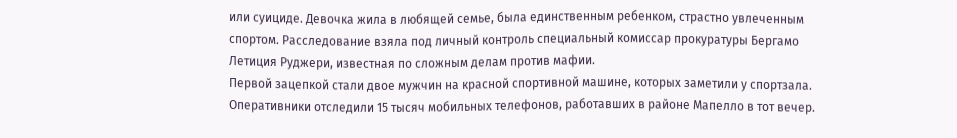или суициде. Девочка жила в любящей семье, была единственным ребенком, страстно увлеченным спортом. Расследование взяла под личный контроль специальный комиссар прокуратуры Бергамо Летиция Руджери, известная по сложным делам против мафии.
Первой зацепкой стали двое мужчин на красной спортивной машине, которых заметили у спортзала. Оперативники отследили 15 тысяч мобильных телефонов, работавших в районе Мапелло в тот вечер.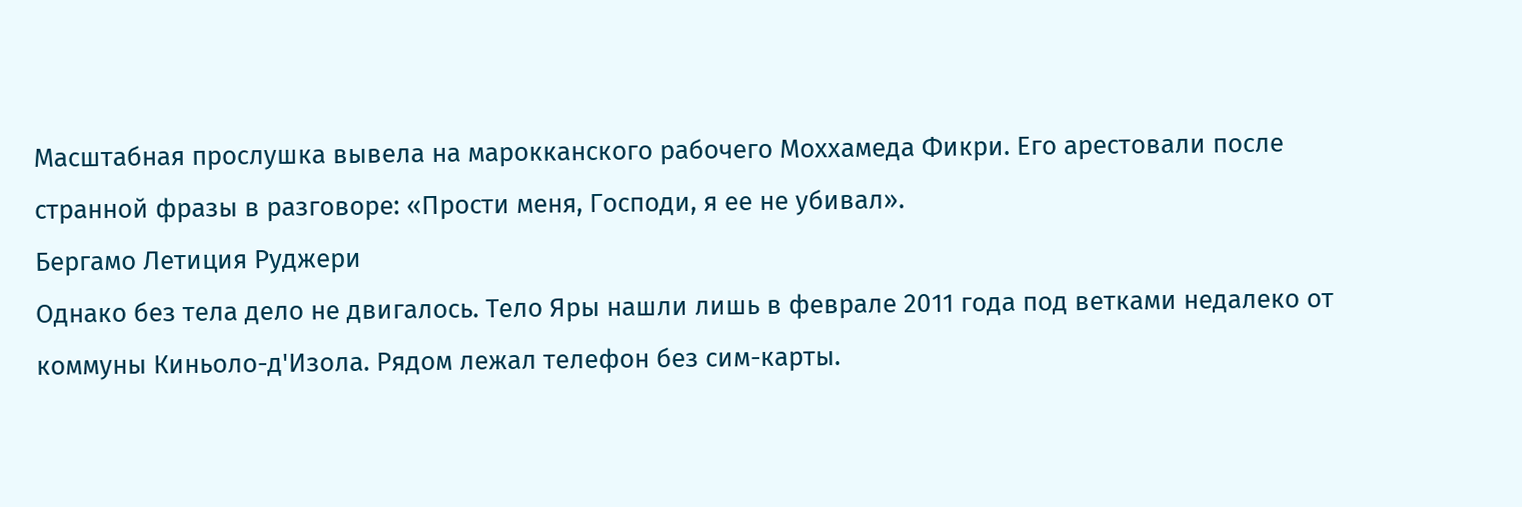Масштабная прослушка вывела на марокканского рабочего Моххамеда Фикри. Его арестовали после странной фразы в разговоре: «Прости меня, Господи, я ее не убивал».
Бергамо Летиция Руджери
Однако без тела дело не двигалось. Тело Яры нашли лишь в феврале 2011 года под ветками недалеко от коммуны Киньоло-д'Изола. Рядом лежал телефон без сим-карты.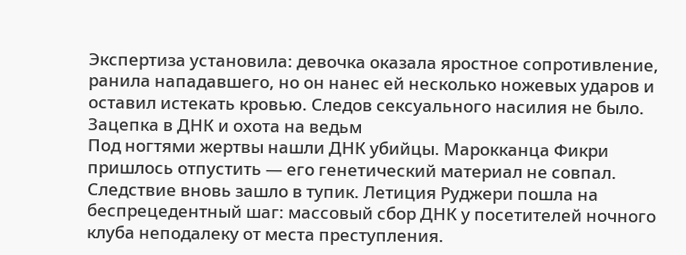Экспертиза установила: девочка оказала яростное сопротивление, ранила нападавшего, но он нанес ей несколько ножевых ударов и оставил истекать кровью. Следов сексуального насилия не было.
Зацепка в ДНК и охота на ведьм
Под ногтями жертвы нашли ДНК убийцы. Марокканца Фикри пришлось отпустить — его генетический материал не совпал. Следствие вновь зашло в тупик. Летиция Руджери пошла на беспрецедентный шаг: массовый сбор ДНК у посетителей ночного клуба неподалеку от места преступления.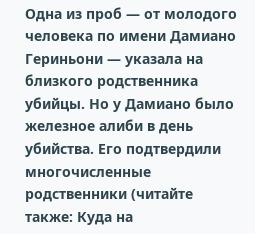Одна из проб — от молодого человека по имени Дамиано Гериньони — указала на близкого родственника убийцы. Но у Дамиано было железное алиби в день убийства. Его подтвердили многочисленные родственники (читайте также: Куда на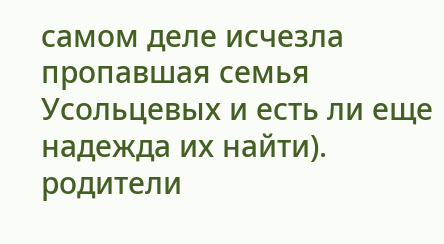самом деле исчезла пропавшая семья Усольцевых и есть ли еще надежда их найти).
родители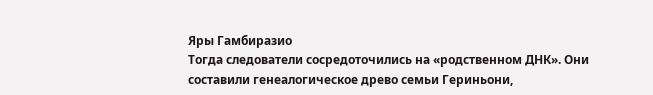Яры Гамбиразио
Тогда следователи сосредоточились на «родственном ДНК». Они составили генеалогическое древо семьи Гериньони,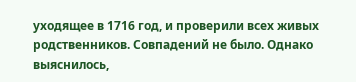уходящее в 1716 год, и проверили всех живых родственников. Совпадений не было. Однако выяснилось,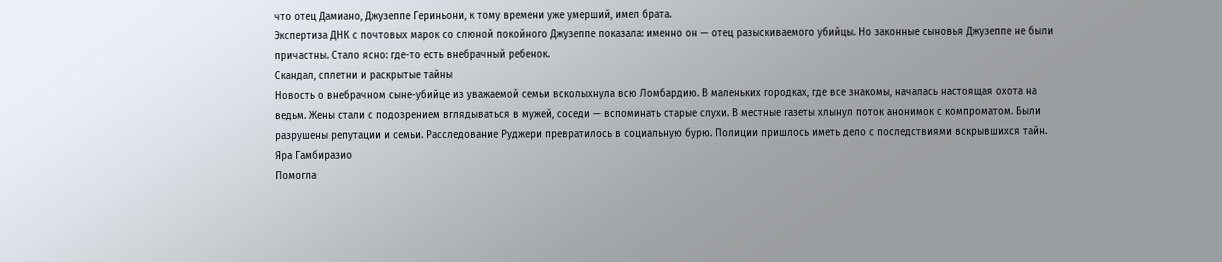что отец Дамиано, Джузеппе Гериньони, к тому времени уже умерший, имел брата.
Экспертиза ДНК с почтовых марок со слюной покойного Джузеппе показала: именно он — отец разыскиваемого убийцы. Но законные сыновья Джузеппе не были причастны. Стало ясно: где-то есть внебрачный ребенок.
Скандал, сплетни и раскрытые тайны
Новость о внебрачном сыне-убийце из уважаемой семьи всколыхнула всю Ломбардию. В маленьких городках, где все знакомы, началась настоящая охота на ведьм. Жены стали с подозрением вглядываться в мужей, соседи — вспоминать старые слухи. В местные газеты хлынул поток анонимок с компроматом. Были разрушены репутации и семьи. Расследование Руджери превратилось в социальную бурю. Полиции пришлось иметь дело с последствиями вскрывшихся тайн.
Яра Гамбиразио
Помогла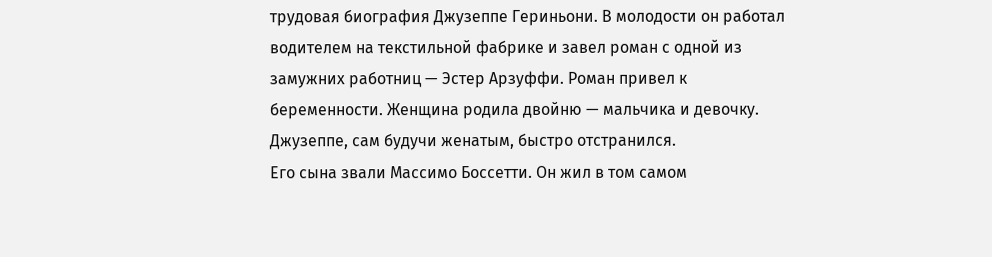трудовая биография Джузеппе Гериньони. В молодости он работал водителем на текстильной фабрике и завел роман с одной из замужних работниц — Эстер Арзуффи. Роман привел к беременности. Женщина родила двойню — мальчика и девочку. Джузеппе, сам будучи женатым, быстро отстранился.
Его сына звали Массимо Боссетти. Он жил в том самом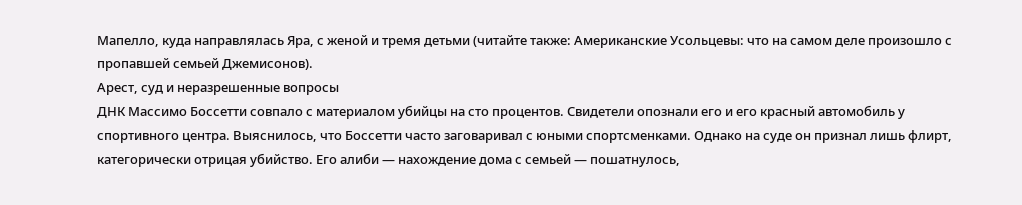Мапелло, куда направлялась Яра, с женой и тремя детьми (читайте также: Американские Усольцевы: что на самом деле произошло с пропавшей семьей Джемисонов).
Арест, суд и неразрешенные вопросы
ДНК Массимо Боссетти совпало с материалом убийцы на сто процентов. Свидетели опознали его и его красный автомобиль у спортивного центра. Выяснилось, что Боссетти часто заговаривал с юными спортсменками. Однако на суде он признал лишь флирт, категорически отрицая убийство. Его алиби — нахождение дома с семьей — пошатнулось,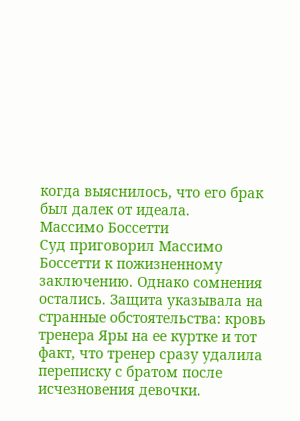когда выяснилось, что его брак был далек от идеала.
Массимо Боссетти
Суд приговорил Массимо Боссетти к пожизненному заключению. Однако сомнения остались. Защита указывала на странные обстоятельства: кровь тренера Яры на ее куртке и тот факт, что тренер сразу удалила переписку с братом после исчезновения девочки.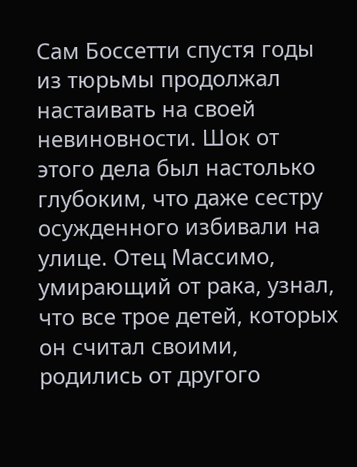Сам Боссетти спустя годы из тюрьмы продолжал настаивать на своей невиновности. Шок от этого дела был настолько глубоким, что даже сестру осужденного избивали на улице. Отец Массимо, умирающий от рака, узнал, что все трое детей, которых он считал своими, родились от другого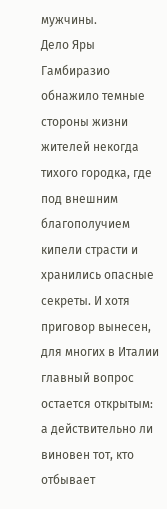мужчины.
Дело Яры Гамбиразио обнажило темные стороны жизни жителей некогда тихого городка, где под внешним благополучием кипели страсти и хранились опасные секреты. И хотя приговор вынесен, для многих в Италии главный вопрос остается открытым: а действительно ли виновен тот, кто отбывает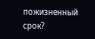пожизненный срок?